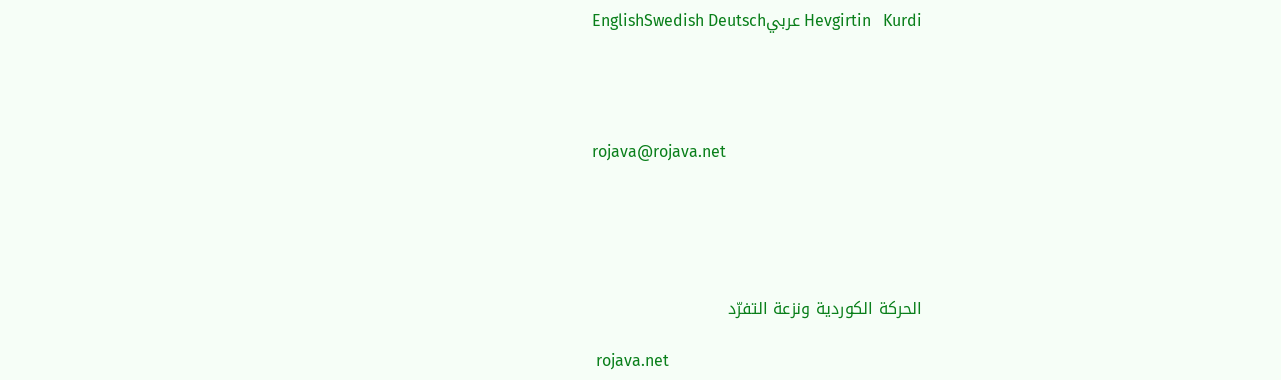Hevgirtin   Kurdi عربيEnglishSwedish Deutsch




rojava@rojava.net





الحركة الكوردية ونزعة التفرّد

 rojava.net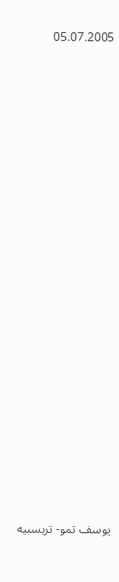05.07.2005





















يوسف تمو- تربسبيه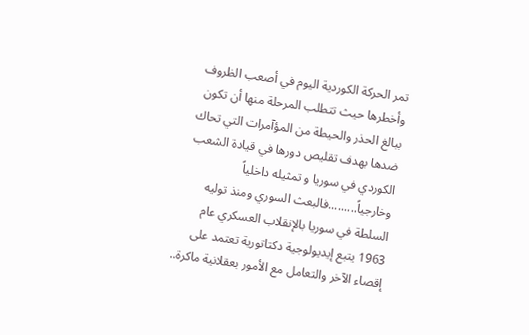تمر الحركة الكوردية اليوم في أصعب الظروف وأخطرها حيث تتطلب المرحلة منها أن تكون ببالغ الحذر والحيطة من المؤآمرات التي تحاك ضدها بهدف تقليص دورها في قيادة الشعب الكوردي في سوريا و تمثيله داخلياً وخارجياً.........فالبعث السوري ومنذ توليه السلطة في سوريا بالإنقلاب العسكري عام 1963 يتبع إيديولوجية دكتاتورية تعتمد على إقصاء الآخر والتعامل مع الأمور بعقلانية ماكرة..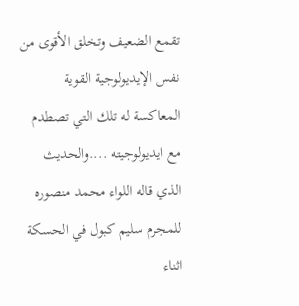تقمع الضعيف وتخلق الأقوى من نفس الإيديولوجية القوية المعاكسة له تلك التي تصطدم مع ايديولوجيته ....والحديث الذي قاله اللواء محمد منصوره للمجرم سليم كبول في الحسكة اثناء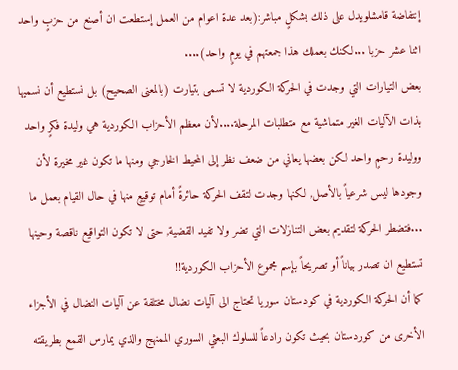إنتفاضة قامشلويدل على ذلك بشكلٍ مباشر:(بعد عدة اعوام من العمل إستطعت ان أصنع من حزبٍ واحد اثنا عشر حزبا ...لكنك بعملك هذا جمعتهم في يومٍ واحد)....
بعض التيارات التي وجدت في الحركة الكوردية لا تسمى بتيارت (بالمعنى الصحيح) بل نستطيع أن نسميها بذات الآليات الغير متماشية مع متطلبات المرحلة....لأن معظم الأحزاب الكوردية هي وليدة فكرٍ واحد ووليدة رحمٍ واحد لكن بعضها يعاني من ضعف نظر إلى المحيط الخارجي ومنها ما تكون غير مخيرة لأن وجودها ليس شرعياً بالأصل, لكنها وجدت لتقف الحركة حائرةً أمام توقيعٍ منها في حال القيام بعمل ما ...فتضطر الحركة لتقديم بعض التنازلات التي تضر ولا تفيد القضية, حتى لا تكون التواقيع ناقصة وحينها تستطيع ان تصدر بياناً أو تصريحاً بإسم مجموع الأحزاب الكوردية!!
كما أن الحركة الكوردية في كودستان سوريا تحتاج الى آليات نضال مختلفة عن آليات النضال في الأجزاء الأخرى من كوردستان بحيث تكون رادعاً للسلوك البعثي السوري الممنهج والذي يمارس القمع بطريقته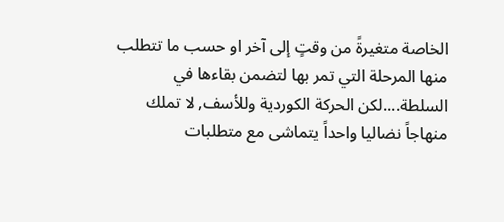الخاصة متغيرةً من وقتٍ إلى آخر او حسب ما تتطلب منها المرحلة التي تمر بها لتضمن بقاءها في السلطة....لكن الحركة الكوردية وللأسف, لا تملك منهاجاً نضاليا واحداً يتماشى مع متطلبات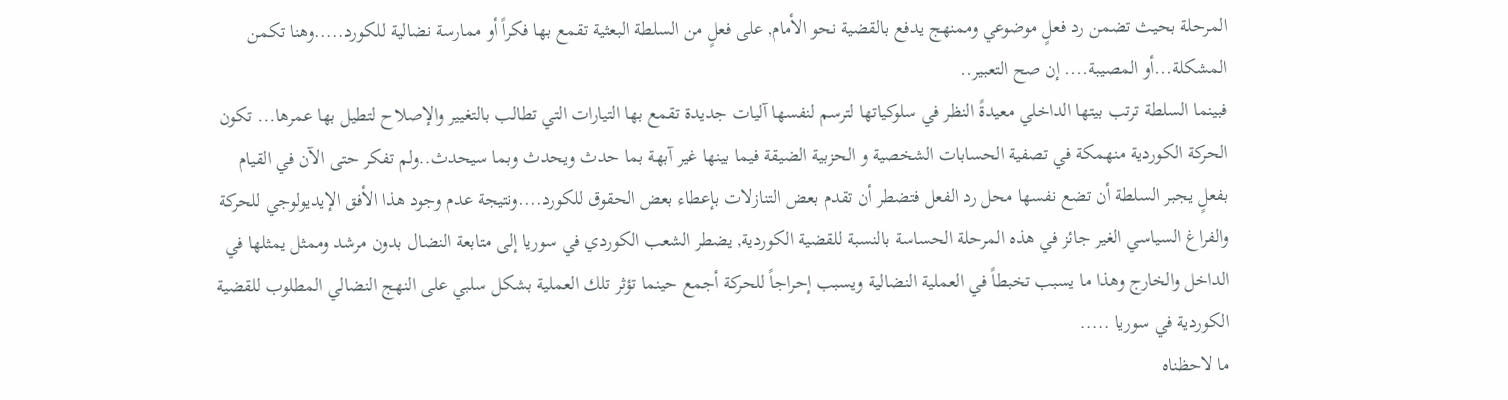المرحلة بحيث تضمن رد فعلٍ موضوعي وممنهج يدفع بالقضية نحو الأمام, على فعلٍ من السلطة البعثية تقمع بها فكراً أو ممارسة نضالية للكورد.....وهنا تكمن المشكلة...أو المصيبة.... إن صح التعبير..
فبينما السلطة ترتب بيتها الداخلي معيدةً النظر في سلوكياتها لترسم لنفسها آليات جديدة تقمع بها التيارات التي تطالب بالتغيير والإصلاح لتطيل بها عمرها... تكون الحركة الكوردية منهمكة في تصفية الحسابات الشخصية و الحزبية الضيقة فيما بينها غير آبهة بما حدث ويحدث وبما سيحدث..ولم تفكر حتى الآن في القيام بفعلٍ يجبر السلطة أن تضع نفسها محل رد الفعل فتضطر أن تقدم بعض التنازلات بإعطاء بعض الحقوق للكورد....ونتيجة عدم وجود هذا الأفق الإيديولوجي للحركة والفراغ السياسي الغير جائز في هذه المرحلة الحساسة بالنسبة للقضية الكوردية, يضطر الشعب الكوردي في سوريا إلى متابعة النضال بدون مرشد وممثل يمثلها في الداخل والخارج وهذا ما يسبب تخبطاً في العملية النضالية ويسبب إحراجاً للحركة أجمع حينما تؤثر تلك العملية بشكل سلبي على النهج النضالي المطلوب للقضية الكوردية في سوريا .....
ما لاحظناه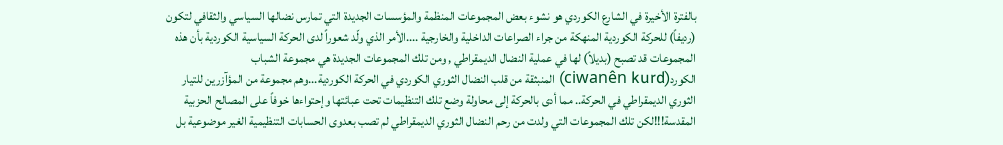بالفترة الأخيرة في الشارع الكوردي هو نشوء بعض المجموعات المنظمة والمؤسسات الجديدة التي تمارس نضالها السياسي والثقافي لتكون (رديفاً) للحركة الكوردية المنهكة من جراء الصراعات الداخلية والخارجية ....الأمر الذي ولّد شعوراً لدى الحركة السياسية الكوردية بأن هذه المجموعات قد تصبح (بديلاً) لها في عملية النضال الديمقراطي , ومن تلك المجموعات الجديدة هي مجموعة الشباب الكورد(ciwanên kurd) المنبثقة من قلب النضال الثوري الكوردي في الحركة الكوردية...وهم مجموعة من المؤآزرين للتيار الثوري الديمقراطي في الحركة.. مما أدى بالحركة إلى محاولة وضع تلك التنظيمات تحت عبائتها وإحتواءها خوفاً على المصالح الحزبية المقدسة!!!لكن تلك المجموعات التي ولدت من رحم النضال الثوري الديمقراطي لم تصب بعدوى الحسابات التنظيمية الغير موضوعية بل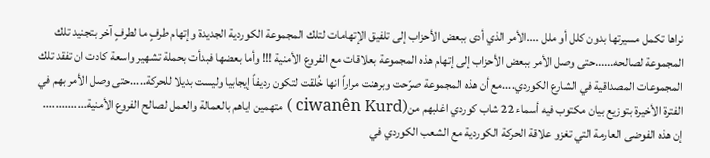نراها تكمل مسيرتها بدون كلل أو ملل ....الأمر الذي أدى ببعض الأحزاب إلى تلفيق الإتهامات لتلك المجموعة الكوردية الجديدة وإتهام طرفٍ ما لطرفٍ آخر بتجنيد تلك المجموعة لصالحه......حتى وصل الأمر ببعض الأحزاب إلى إتهام هذه المجموعة بعلاقات مع الفروع الأمنية !!! وأما بعضها فبدأت بحملة تشهير واسعة كادت ان تفقد تلك المجموعات المصداقية في الشارع الكوردي....مع أن هذه المجموعة صرّحت وبرهنت مراراً انها خُلقت لتكون رديفاً إيجابيا وليست بديلا للحركة.....حتى وصل الأمر بهم في الفترة الأخيرة بتوزيع بيان مكتوب فيه أسماء 22 شاب كوردي اغلبهم من(ciwanên Kurd ) متهمين اياهم بالعمالة والعمل لصالح الفروع الأمنية..............
إن هذه الفوضى العارمة التي تغزو علاقة الحركة الكوردية مع الشعب الكوردي في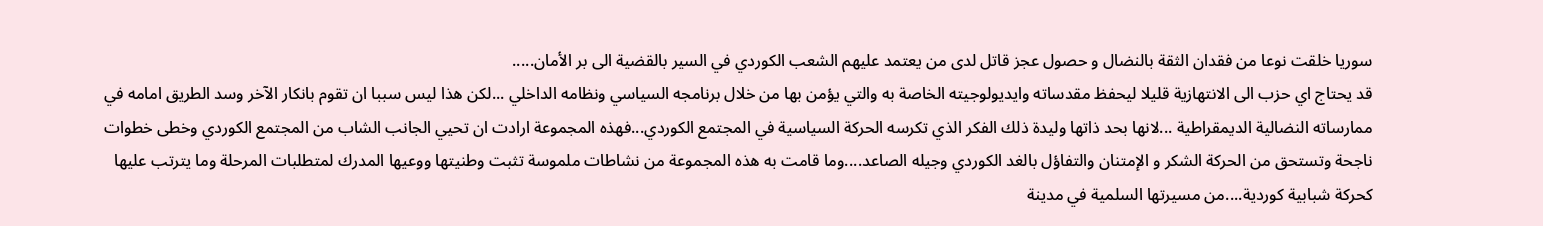سوريا خلقت نوعا من فقدان الثقة بالنضال و حصول عجز قاتل لدى من يعتمد عليهم الشعب الكوردي في السير بالقضية الى بر الأمان.....
قد يحتاج اي حزب الى الانتهازية قليلا ليحفظ مقدساته وايديولوجيته الخاصة به والتي يؤمن بها من خلال برنامجه السياسي ونظامه الداخلي ...لكن هذا ليس سببا ان تقوم بانكار الآخر وسد الطريق امامه في ممارساته النضالية الديمقراطية ...لانها بحد ذاتها وليدة ذلك الفكر الذي تكرسه الحركة السياسية في المجتمع الكوردي...فهذه المجموعة ارادت ان تحيي الجانب الشاب من المجتمع الكوردي وخطى خطوات ناجحة وتستحق من الحركة الشكر و الإمتنان والتفاؤل بالغد الكوردي وجيله الصاعد....وما قامت به هذه المجموعة من نشاطات ملموسة تثبت وطنيتها ووعيها المدرك لمتطلبات المرحلة وما يترتب عليها كحركة شبابية كوردية....من مسيرتها السلمية في مدينة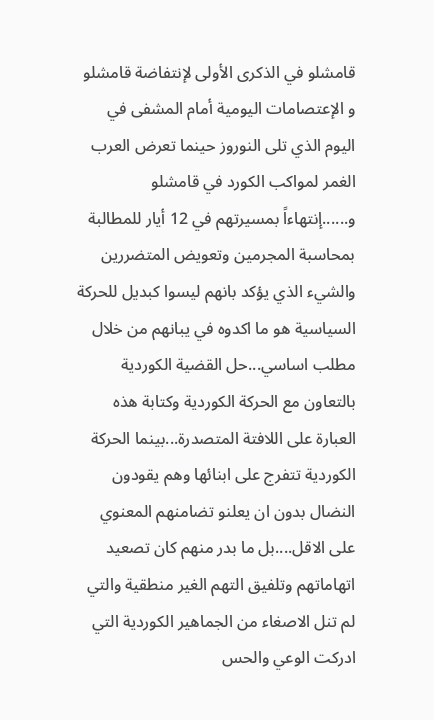قامشلو في الذكرى الأولى لإنتفاضة قامشلو و الإعتصامات اليومية أمام المشفى في اليوم الذي تلى النوروز حينما تعرض العرب الغمر لمواكب الكورد في قامشلو و......إنتهاءاً بمسيرتهم في 12 أيار للمطالبة بمحاسبة المجرمين وتعويض المتضررين والشيء الذي يؤكد بانهم ليسوا كبديل للحركة السياسية هو ما اكدوه في يبانهم من خلال مطلب اساسي...حل القضية الكوردية بالتعاون مع الحركة الكوردية وكتابة هذه العبارة على اللافتة المتصدرة...بينما الحركة الكوردية تتفرج على ابنائها وهم يقودون النضال بدون ان يعلنو تضامنهم المعنوي على الاقل....بل ما بدر منهم كان تصعيد اتهاماتهم وتلفيق التهم الغير منطقية والتي لم تنل الاصغاء من الجماهير الكوردية التي ادركت الوعي والحس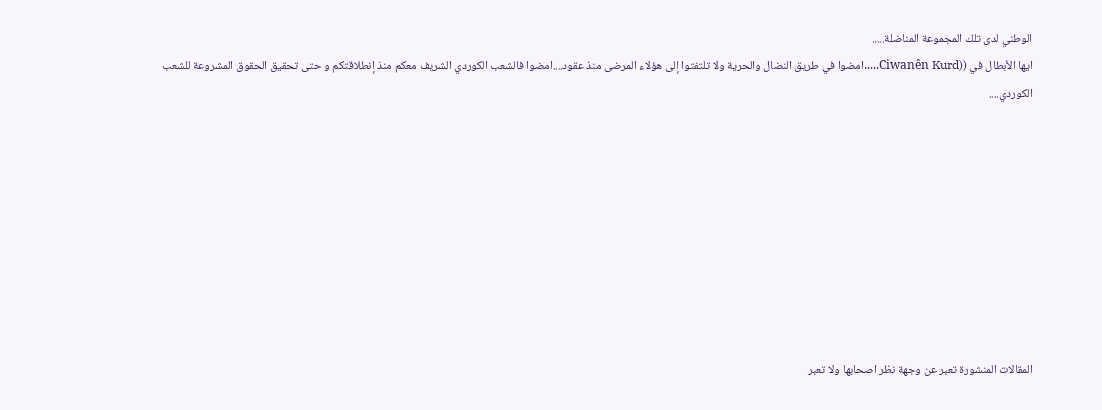الوطني لدى تلك المجموعة المناضلة.....
ايها الأبطال في ((Ciwanên Kurd.....امضوا في طريق النضال والحرية ولا تلتفتوا إلى هؤلاء المرضى منذ عقود....امضوا فالشعب الكوردي الشريف معكم منذ إنطلاقتكم و حتى تحقيق الحقوق المشروعة للشعب الكوردي....









المقالات المنشورة تعبر عن وجهة نظر اصحابها ولا تعبر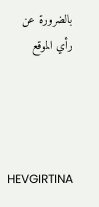بالضرورة عن رأي الموقع




HEVGIRTINA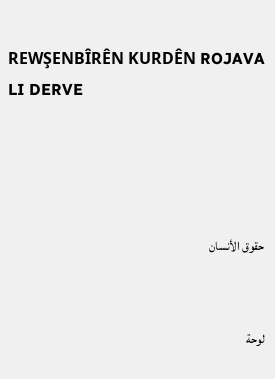REWŞENBÎRÊN KURDÊN ROJAVA LI DERVE




حقوق الأنسان


لوحة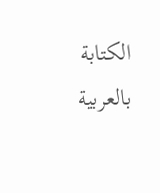الكتابة بالعربية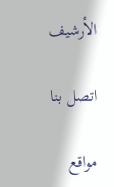الأرشيف

اتصل بنا

مواقع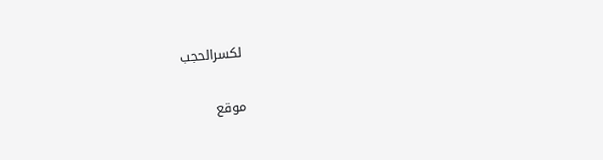لكسرالحجب

موقع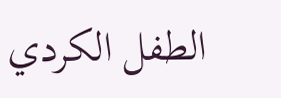الطفل الكردي